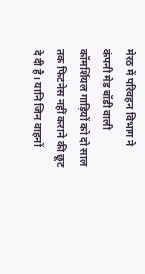मेरठ में परिवहन विभाग ने कंपनी मेड बॉडी वाली कॉमर्शियल गाड़ियों को दो साल तक फिटनेस नहीं कराने की छूट दे दी है। यानि जिन वाहनों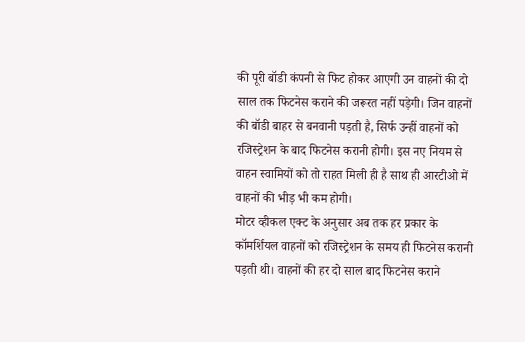की पूरी बॉडी कंपनी से फिट होकर आएगी उन वाहनों की दो साल तक फिटनेस कराने की जरूरत नहीं पड़ेगी। जिन वाहनों की बॉडी बाहर से बनवानी पड़ती है, सिर्फ उन्हीं वाहनों को रजिस्ट्रेशन के बाद फिटनेस करानी होगी। इस नए नियम से वाहन स्वामियों को तो राहत मिली ही है साथ ही आरटीओ में वाहनों की भीड़ भी कम होगी।
मोटर व्हीकल एक्ट के अनुसार अब तक हर प्रकार के कॉमर्शियल वाहनों को रजिस्ट्रेशन के समय ही फिटनेस करानी पड़ती थी। वाहनों की हर दो साल बाद फिटनेस कराने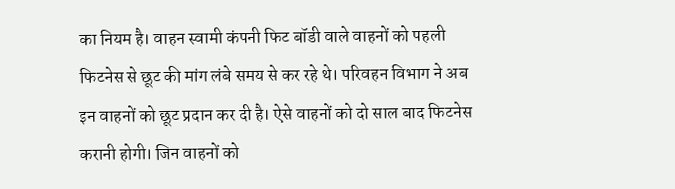का नियम है। वाहन स्वामी कंपनी फिट बॉडी वाले वाहनों को पहली फिटनेस से छूट की मांग लंबे समय से कर रहे थे। परिवहन विभाग ने अब इन वाहनों को छूट प्रदान कर दी है। ऐसे वाहनों को दो साल बाद फिटनेस करानी होगी। जिन वाहनों को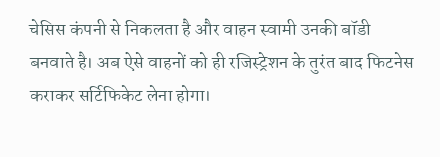चेसिस कंपनी से निकलता है और वाहन स्वामी उनकी बॉडी बनवाते है। अब ऐसे वाहनों को ही रजिस्ट्रेशन के तुरंत बाद फिटनेस कराकर सर्टिफिकेट लेना होगा।